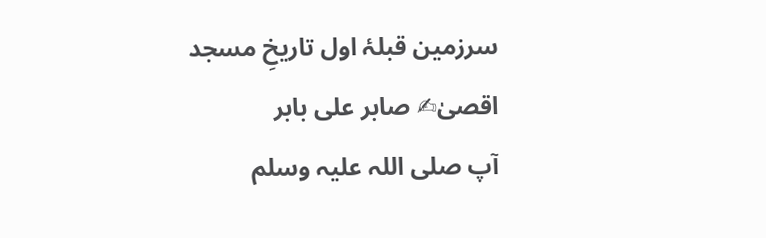سرزمین قبلۂ اول تاریخِ مسجد اقصیٰ✍ صابر علی بابر
آپ صلی اللہ علیہ وسلم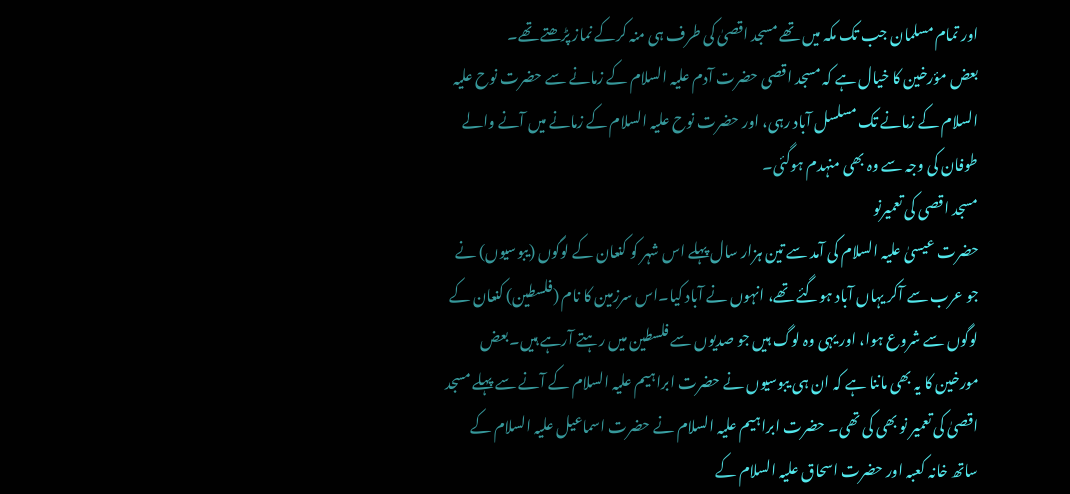اور تمام مسلمان جب تک مکہ میں تھے مسجد اقصیٰ کی طرف ہی منہ کرکے نماز پڑھتے تھے۔
بعض مؤرخین کا خیال ہے کہ مسجد اقصی حضرت آدم علیہ السلام کے زمانے سے حضرت نوح علیہ السلام کے زمانے تک مسلسل آباد رہی، اور حضرت نوح علیہ السلام کے زمانے میں آنے والے طوفان کی وجہ سے وہ بھی منہدم ہوگئی۔
مسجد اقصی کی تعمیرنو
حضرت عیسیٰ علیہ السلام کی آمد سے تین ہزار سال پہلے اس شہر کو کنعان کے لوگوں (یبوسیوں) نے جو عرب سے آکر یہاں آباد ہوگئے تھے، انہوں نے آباد کیا۔اس سرزمین کا نام (فلسطین) کنعان کے لوگوں سے شروع ہوا، اور یہی وہ لوگ ہیں جو صدیوں سے فلسطین میں رہتے آرہے ہیں۔بعض مورخین کا یہ بھی ماننا ہے کہ ان ہی یبوسیوں نے حضرت ابراہیم علیہ السلام کے آنے سے پہلے مسجد اقصیٰ کی تعمیر نو بھی کی تھی۔ حضرت ابراہیم علیہ السلام نے حضرت اسماعیل علیہ السلام کے ساتھ خانہ کعبہ اور حضرت اسحاق علیہ السلام کے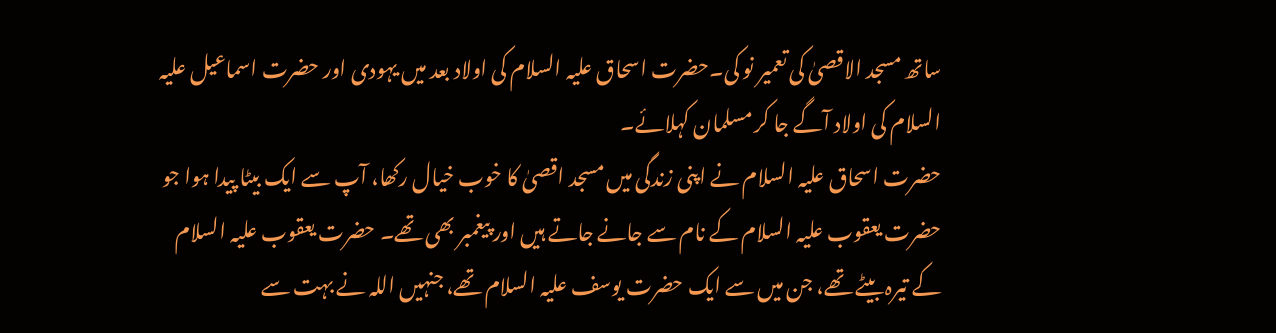ساتھ مسجد الاقصیٰ کی تعمیر نو کی۔حضرت اسحاق علیہ السلام کی اولاد بعد میں یہودی اور حضرت اسماعیل علیہ السلام کی اولاد آگے جا کر مسلمان کہلائے۔
حضرت اسحاق علیہ السلام نے اپنی زندگی میں مسجد اقصیٰ کا خوب خیال رکھا، آپ سے ایک بیٹا پیدا ہوا جو حضرت یعقوب علیہ السلام کے نام سے جانے جاتے ہیں اور پیغمبر بھی تھے۔ حضرت یعقوب علیہ السلام کے تیرہ بیٹے تھے، جن میں سے ایک حضرت یوسف علیہ السلام تھے، جنہیں اللہ نے بہت سے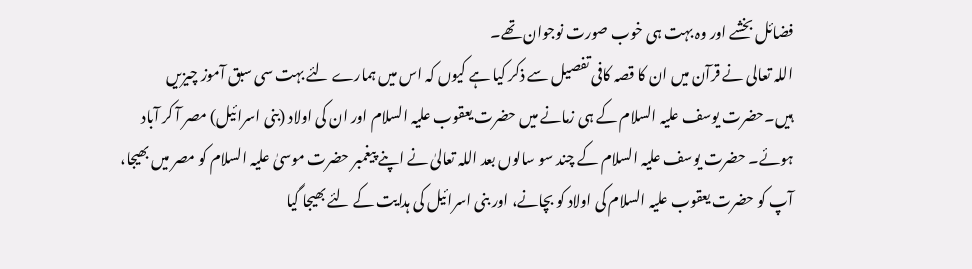فضائل بخشے اور وہ بہت ہی خوب صورت نوجوان تھے۔
اللہ تعالی نے قرآن میں ان کا قصہ کافی تفصیل سے ذکر کیا ہے کیوں کہ اس میں ہمارے لئے بہت سی سبق آموز چیزیں ہیں۔حضرت یوسف علیہ السلام کے ہی زمانے میں حضرت یعقوب علیہ السلام اور ان کی اولاد (بنی اسرائیل) مصر آ کر آباد ہوئے۔ حضرت یوسف علیہ السلام کے چند سو سالوں بعد اللہ تعالیٰ نے اپنے پیغمبر حضرت موسیٰ علیہ السلام کو مصر میں بھیجا، آپ کو حضرت یعقوب علیہ السلام کی اولاد کو بچانے، اور بنی اسرائیل کی ہدایت کے لئے بھیجا گیا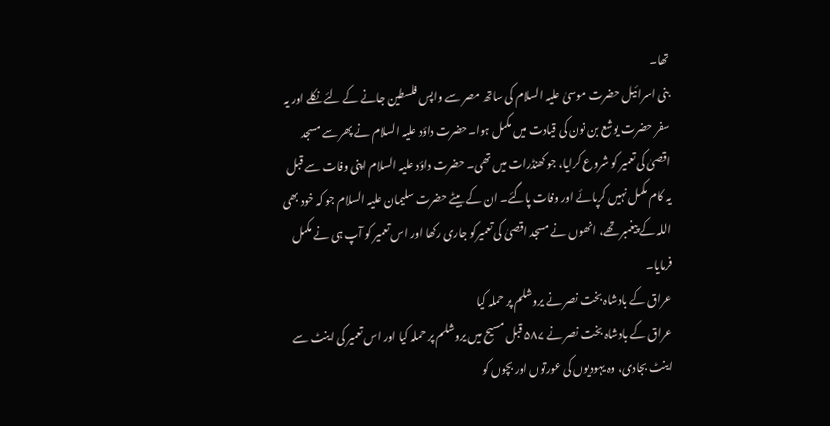تھا۔
بنی اسرائیل حضرت موسیٰ علیہ السلام کی ساتھ مصر سے واپس فلسطین جانے کے لئے نکلے اور یہ سفر حضرت یوشع بن نون کی قیادت میں مکمل ہوا۔حضرت داؤد علیہ السلام نے پھر سے مسجد اقصیٰ کی تعمیر کو شروع کرایا، جو کھنڈرات میں تھی۔ حضرت داؤد علیہ السلام اپنی وفات سے قبل یہ کام مکمل نہیں کرپائے اور وفات پاگئے۔ ان کے بیٹے حضرت سلیمان علیہ السلام جو کہ خود بھی اللہ کے پیغمبر تھے، انھوں نے مسجد اقصیٰ کی تعمیرکو جاری رکھا اور اس تعمیر کو آپ ہی نے مکمل فرمایا۔
عراق کے بادشاہ بخت نصر نے یروشلم پر حملہ کیا
عراق کے بادشاہ بخت نصر نے ۵۸۷ قبل مسیح میں یروشلم پر حملہ کیا اور اس تعمیر کی اینٹ سے اینٹ بجادی، وہ یہودیوں کی عورتوں اور بچوں کو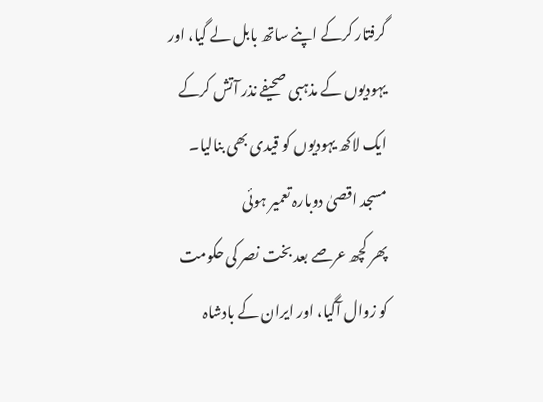گرفتار کرکے اپنے ساتھ بابل لے گیا، اور یہودیوں کے مذہبی صحیفے نذر آتش کرکے ایک لاکھ یہودیوں کو قیدی بھی بنالیا۔
مسجد اقصیٰ دوبارہ تعمیر ہوئی
پھر کچھ عرصے بعد بخت نصر کی حکومت کو زوال آگیا، اور ایران کے بادشاہ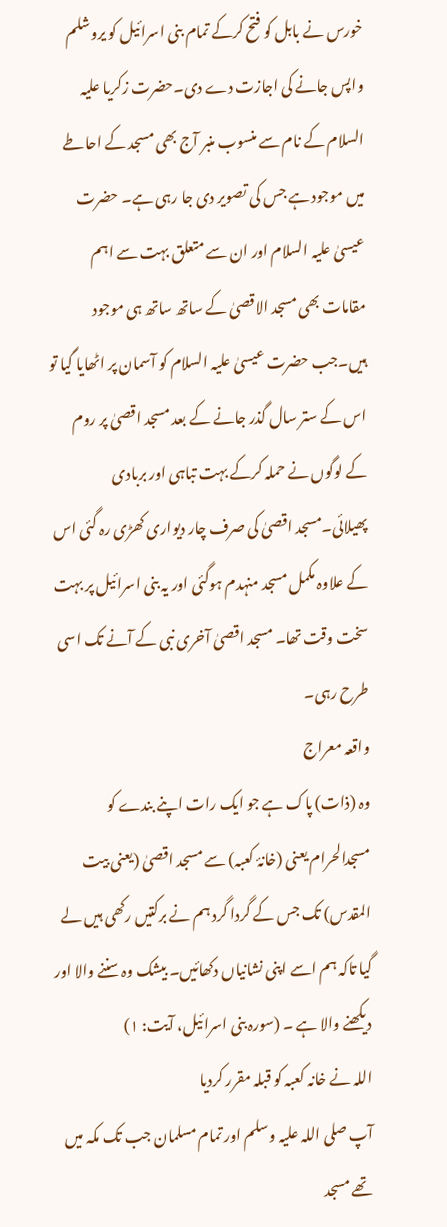خورس نے بابل کو فتح کرکے تمام بنی اسرائیل کو یروشلم واپس جانے کی اجازت دے دی۔حضرت زکریا علیہ السلام کے نام سے منسوب منبر آج بھی مسجد کے احاطے میں موجود ہے جس کی تصویر دی جا رہی ہے۔ حضرت عیسیٰ علیہ السلام اور ان سے متعلق بہت سے اہم مقامات بھی مسجد الاقصیٰ کے ساتھ ساتھ ہی موجود ہیں۔جب حضرت عیسیٰ علیہ السلام کو آسمان پر اٹھایا گیا تو اس کے ستر سال گذر جانے کے بعد مسجد اقصیٰ پر روم کے لوگوں نے حملہ کرکے بہت تباہی اور بربادی پھیلائی۔مسجد اقصیٰ کی صرف چار دیواری کھڑی رہ گئی اس کے علاوہ مکمل مسجد منہدم ہوگئی اور یہ بنی اسرائیل پر بہت سخت وقت تھا۔ مسجد اقصیٰ آخری نبی کے آنے تک اسی طرح رہی۔
واقعہ معراج
وہ (ذات) پاک ہے جو ایک رات اپنے بندے کو مسجدالحرام یعنی (خانۂ کعبہ) سے مسجد اقصیٰ (یعنی بیت المقدس) تک جس کے گردا گرد ہم نے برکتیں رکھی ہیں لے گیا تاکہ ہم اسے اپنی نشانیاں دکھائیں۔ بیشک وہ سننے والا اور دیکھنے والا ہے ۔ (سورہ بنی اسرائیل، آیت: ۱)
اللہ نے خانہ کعبہ کو قبلہ مقرر کردیا
آپ صلی اللہ علیہ وسلم اور تمام مسلمان جب تک مکہ میں تھے مسجد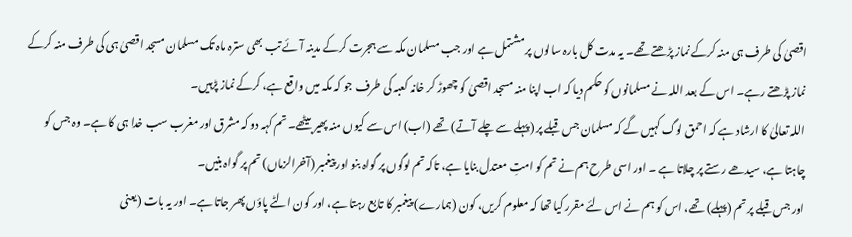اقصیٰ کی طرف ہی منہ کرکے نماز پڑھتے تھے۔ یہ مدت کل بارہ سالوں پر مشتمل ہے اور جب مسلمان مکہ سے ہجرت کرکے مدینہ آئے تب بھی سترہ ماہ تک مسلمان مسجد اقصیٰ ہی کی طرف منہ کرکے نماز پڑھتے رہے۔ اس کے بعد اللہ نے مسلمانوں کو حکم دیا کہ اب اپنا منہ مسجد اقصیٰ کو چھوڑ کر خانہ کعبہ کی طرف جو کہ مکہ میں واقع ہے، کرکے نماز پڑہیں۔
اللہ تعالیٰ کا ارشاد ہے کہ احمق لوگ کہیں گے کہ مسلمان جس قبلے پر (پہلے سے چلے آتے) تھے (اب) اس سے کیوں منہ پھیر بیٹھے۔ تم کہہ دو کہ مشرق اور مغرب سب خدا ہی کا ہے۔ وہ جس کو چاہتا ہے، سیدھے رستے پر چلاتا ہے ۔ اور اسی طرح ہم نے تم کو امتِ معتدل بنایا ہے، تاکہ تم لوگوں پر گواہ بنو اور پیغمبر (آخرالزماں) تم پر گواہ بنیں۔
اور جس قبلے پر تم (پہلے) تھے، اس کو ہم نے اس لئے مقرر کیا تھا کہ معلوم کریں، کون (ہمارے) پیغمبر کا تابع رہتا ہے، اور کون الٹے پاؤں پھر جاتا ہے۔ اور یہ بات (یعنی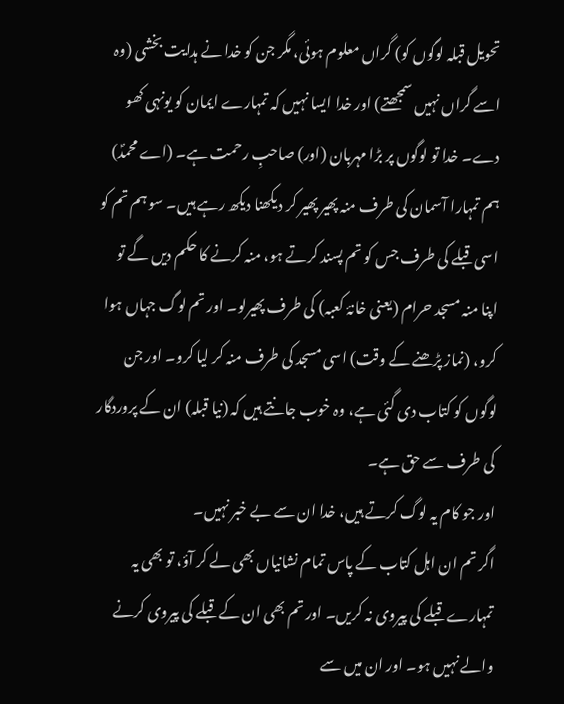تحویل قبلہ لوگوں کو) گراں معلوم ہوئی، مگر جن کو خدا نے ہدایت بخشی (وہ اسے گراں نہیں سمجھتے) اور خدا ایسا نہیں کہ تمہارے ایمان کو یونہی کھو دے۔ خدا تو لوگوں پر بڑا مہربان (اور) صاحبِ رحمت ہے۔ (اے محمدؐ) ہم تمہارا آسمان کی طرف منہ پھیر پھیر کر دیکھنا دیکھ رہے ہیں۔ سو ہم تم کو اسی قبلے کی طرف جس کو تم پسند کرتے ہو، منہ کرنے کا حکم دیں گے تو اپنا منہ مسجد حرام (یعنی خانۂ کعبہ) کی طرف پھیرلو۔ اور تم لوگ جہاں ہوا کرو، (نماز پڑھنے کے وقت) اسی مسجد کی طرف منہ کر لیا کرو۔ اور جن لوگوں کو کتاب دی گئی ہے، وہ خوب جانتے ہیں کہ (نیا قبلہ) ان کے پروردگار کی طرف سے حق ہے۔
اور جو کام یہ لوگ کرتے ہیں، خدا ان سے بے خبر نہیں۔
اگر تم ان اہل کتاب کے پاس تمام نشانیاں بھی لے کر آؤ، تو بھی یہ تمہارے قبلے کی پیروی نہ کریں۔ اور تم بھی ان کے قبلے کی پیروی کرنے والے نہیں ہو۔ اور ان میں سے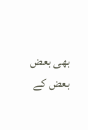بھی بعض بعض کے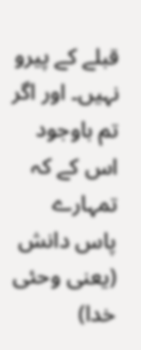قبلے کے پیرو نہیں۔ اور اگر تم باوجود اس کے کہ تمہارے پاس دانش (یعنی وحئی خدا)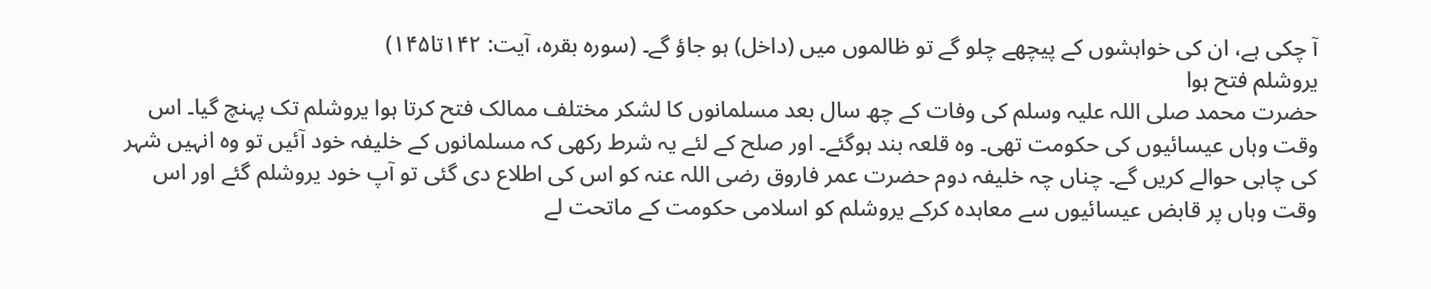آ چکی ہے، ان کی خواہشوں کے پیچھے چلو گے تو ظالموں میں (داخل) ہو جاؤ گے۔ (سورہ بقرہ، آیت: ۱۴۲تا۱۴۵)
یروشلم فتح ہوا
حضرت محمد صلی اللہ علیہ وسلم کی وفات کے چھ سال بعد مسلمانوں کا لشکر مختلف ممالک فتح کرتا ہوا یروشلم تک پہنچ گیا۔ اس وقت وہاں عیسائیوں کی حکومت تھی۔ وہ قلعہ بند ہوگئے۔ اور صلح کے لئے یہ شرط رکھی کہ مسلمانوں کے خلیفہ خود آئیں تو وہ انہیں شہر کی چابی حوالے کریں گے۔ چناں چہ خلیفہ دوم حضرت عمر فاروق رضی اللہ عنہ کو اس کی اطلاع دی گئی تو آپ خود یروشلم گئے اور اس وقت وہاں پر قابض عیسائیوں سے معاہدہ کرکے یروشلم کو اسلامی حکومت کے ماتحت لے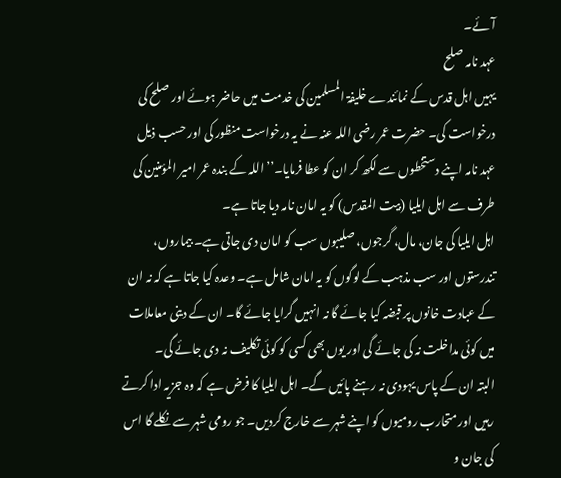آئے۔
عہد نامہ صلح
یہیں اہل قدس کے نمائندے خلیفۃ المسلمین کی خدمت میں حاضر ہوئے اور صلح کی درخواست کی۔ حضرت عمر رضی اللہ عنہ نے یہ درخواست منظور کی اور حسب ذیل عہد نامہ اپنے دستخطوں سے لکھ کر ان کو عطا فرمایا۔’’اللہ کے بندہ عمر امیر المؤمنین کی طرف سے اہل ایلیا (بیت المقدس) کو یہ امان نامہ دیا جاتا ہے۔
اہل ایلیا کی جان، مال، گرجوں، صلیبوں سب کو امان دی جاتی ہے۔ بیماروں، تندرستوں اور سب مذہب کے لوگوں کو یہ امان شامل ہے۔ وعدہ کیا جاتا ہے کہ نہ ان کے عبادت خانوں پر قبضہ کیا جائے گا نہ انہیں گرایا جائے گا۔ ان کے دینی معاملات میں کوئی مداخلت نہ کی جائے گی اور یوں بھی کسی کو کوئی تکلیف نہ دی جائے گی۔
البتہ ان کے پاس یہودی نہ رہنے پائیں گے۔ اہل ایلیا کا فرض ہے کہ وہ جزیہ ادا کرتے رہیں اور متحارب رومیوں کو اپنے شہر سے خارج کردیں۔ جو رومی شہر سے نکلے گا اس کی جان و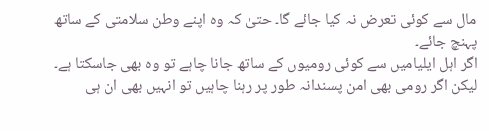مال سے کوئی تعرض نہ کیا جائے گا۔ حتیٰ کہ وہ اپنے وطن سلامتی کے ساتھ پہنچ جائے۔
اگر اہل ایلیامیں سے کوئی رومیوں کے ساتھ جانا چاہے تو وہ بھی جاسکتا ہے۔ لیکن اگر رومی بھی امن پسندانہ طور پر رہنا چاہیں تو انہیں بھی ان ہی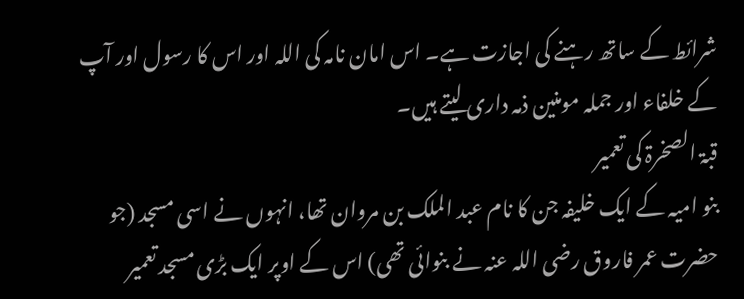شرائط کے ساتھ رہنے کی اجازت ہے۔ اس امان نامہ کی اللہ اور اس کا رسول اور آپ کے خلفاء اور جملہ مومنین ذمہ داری لیتے ہیں۔
قبۃ الصخرۃ کی تعمیر
بنو امیہ کے ایک خلیفہ جن کا نام عبد الملک بن مروان تھا، انہوں نے اسی مسجد (جو حضرت عمر فاروق رضی اللہ عنہ نے بنوائی تھی) اس کے اوپر ایک بڑی مسجد تعمیر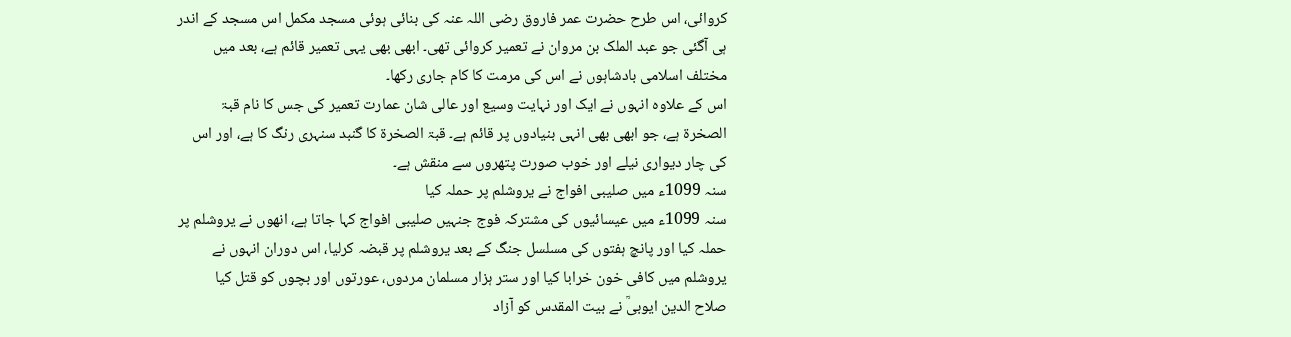کروائی، اس طرح حضرت عمر فاروق رضی اللہ عنہ کی بنائی ہوئی مسجد مکمل اس مسجد کے اندر ہی آگئی جو عبد الملک بن مروان نے تعمیر کروائی تھی۔ ابھی بھی یہی تعمیر قائم ہے، بعد میں مختلف اسلامی بادشاہوں نے اس کی مرمت کا کام جاری رکھا۔
اس کے علاوہ انہوں نے ایک اور نہایت وسیع اور عالی شان عمارت تعمیر کی جس کا نام قبۃ الصخرۃ ہے، جو ابھی بھی انہی بنیادوں پر قائم ہے۔ قبۃ الصخرۃ کا گنبد سنہری رنگ کا ہے، اور اس کی چار دیواری نیلے اور خوب صورت پتھروں سے منقش ہے۔
سنہ 1099ء میں صلیبی افواج نے یروشلم پر حملہ کیا
سنہ 1099ء میں عیسائیوں کی مشترکہ فوج جنہیں صلیبی افواج کہا جاتا ہے، انھوں نے یروشلم پر حملہ کیا اور پانچ ہفتوں کی مسلسل جنگ کے بعد یروشلم پر قبضہ کرلیا، اس دوران انہوں نے یروشلم میں کافی خون خرابا کیا اور ستر ہزار مسلمان مردوں، عورتوں اور بچوں کو قتل کیا
صلاح الدین ایوبیؒ نے بیت المقدس کو آزاد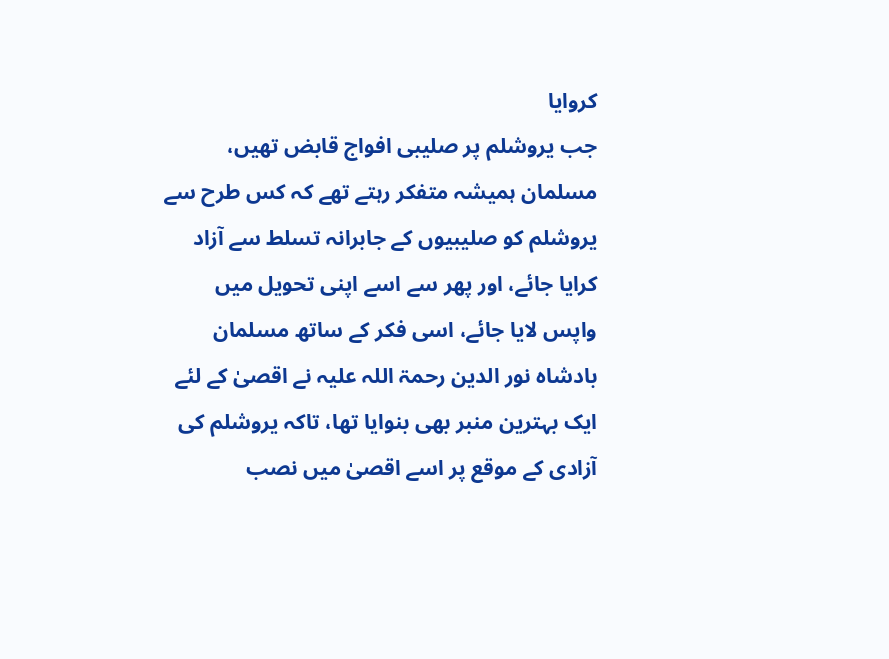کروایا
جب یروشلم پر صلیبی افواج قابض تھیں، مسلمان ہمیشہ متفکر رہتے تھے کہ کس طرح سے یروشلم کو صلیبیوں کے جابرانہ تسلط سے آزاد کرایا جائے، اور پھر سے اسے اپنی تحویل میں واپس لایا جائے، اسی فکر کے ساتھ مسلمان بادشاہ نور الدین رحمۃ اللہ علیہ نے اقصیٰ کے لئے ایک بہترین منبر بھی بنوایا تھا، تاکہ یروشلم کی آزادی کے موقع پر اسے اقصیٰ میں نصب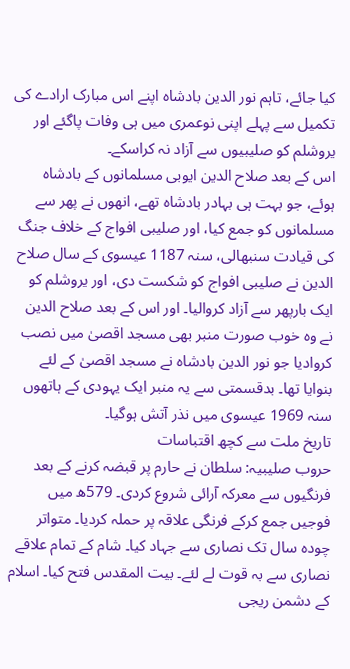کیا جائے، تاہم نور الدین بادشاہ اپنے اس مبارک ارادے کی تکمیل سے پہلے اپنی نوعمری میں ہی وفات پاگئے اور یروشلم کو صلیبیوں سے آزاد نہ کراسکے۔
اس کے بعد صلاح الدین ایوبی مسلمانوں کے بادشاہ ہوئے، جو بہت ہی بہادر بادشاہ تھے، انھوں نے پھر سے مسلمانوں کو جمع کیا، اور صلیبی افواج کے خلاف جنگ کی قیادت سنبھالی، سنہ 1187 عیسوی کے سال صلاح الدین نے صلیبی افواج کو شکست دی، اور یروشلم کو ایک بارپھر سے آزاد کروالیا۔ اور اس کے بعد صلاح الدین نے وہ خوب صورت منبر بھی مسجد اقصیٰ میں نصب کروادیا جو نور الدین بادشاہ نے مسجد اقصیٰ کے لئے بنوایا تھا۔ بدقسمتی سے یہ منبر ایک یہودی کے ہاتھوں سنہ 1969 عیسوی میں نذر آتش ہوگیا۔
تاریخ ملت سے کچھ اقتباسات
حروب صلیبیہ: سلطان نے حارم پر قبضہ کرنے کے بعد فرنگیوں سے معرکہ آرائی شروع کردی۔ 579ھ میں فوجیں جمع کرکے فرنگی علاقہ پر حملہ کردیا۔ متواتر چودہ سال تک نصاری سے جہاد کیا۔ شام کے تمام علاقے نصاری سے بہ قوت لے لئے۔ بیت المقدس فتح کیا۔ اسلام کے دشمن ریجی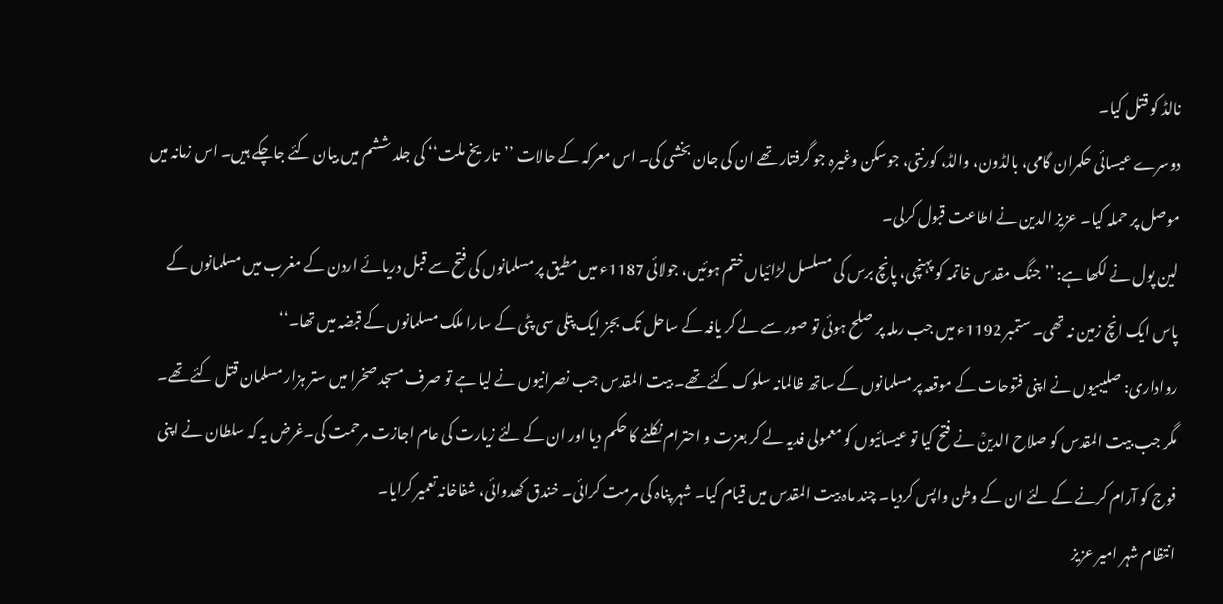نالڈ کو قتل کیا۔
دوسرے عیسائی حکمران گامی، بالڈون، والڈ، کورنتی، جوسکن وغیرہ جو گرفتار تھے ان کی جان بخشی کی۔ اس معرکہ کے حالات ’’تاریخ ملت‘‘ کی جلد ششم میں بیان کئے جاچکے ہیں۔ اس زمانہ میں موصل پر حملہ کیا۔ عزیز الدین نے اطاعت قبول کرلی۔
لین پول نے لکھا ہے: ’’جنگ مقدس خاتمہ کو پہنچی، پانچ برس کی مسلسل لڑائیاں ختم ہوئیں، جولائی 1187ء میں مطیق پر مسلمانوں کی فتح سے قبل دریائے اردن کے مغرب میں مسلمانوں کے پاس ایک انچ زمین نہ تھی۔ ستمبر 1192ء میں جب رملہ پر صلح ہوئی تو صور سے لے کر یافہ کے ساحل تک بجز ایک پتلی سی پٹی کے سارا ملک مسلمانوں کے قبضہ میں تھا۔‘‘
رواداری: صلیبیوں نے اپنی فتوحات کے موقعہ پر مسلمانوں کے ساتھ ظالمانہ سلوک کئے تھے۔ بیت المقدس جب نصرانیوں نے لیا ہے تو صرف مسجد صخرا میں ستر ہزار مسلمان قتل کئے تھے۔
مگر جب بیت المقدس کو صلاح الدینؒ نے فتح کیا تو عیسائیوں کو معمولی فدیہ لے کر بعزت و احترام نکلنے کا حکم دیا اور ان کے لئے زیارت کی عام اجازت مرحمت کی۔غرض یہ کہ سلطان نے اپنی فوج کو آرام کرنے کے لئے ان کے وطن واپس کردیا۔ چند ماہ بیت المقدس میں قیام کیا۔ شہر پناہ کی مرمت کرائی۔ خندق کھدوائی، شفاخانہ تعمیر کرایا۔
انتظام شہر امیر عزیز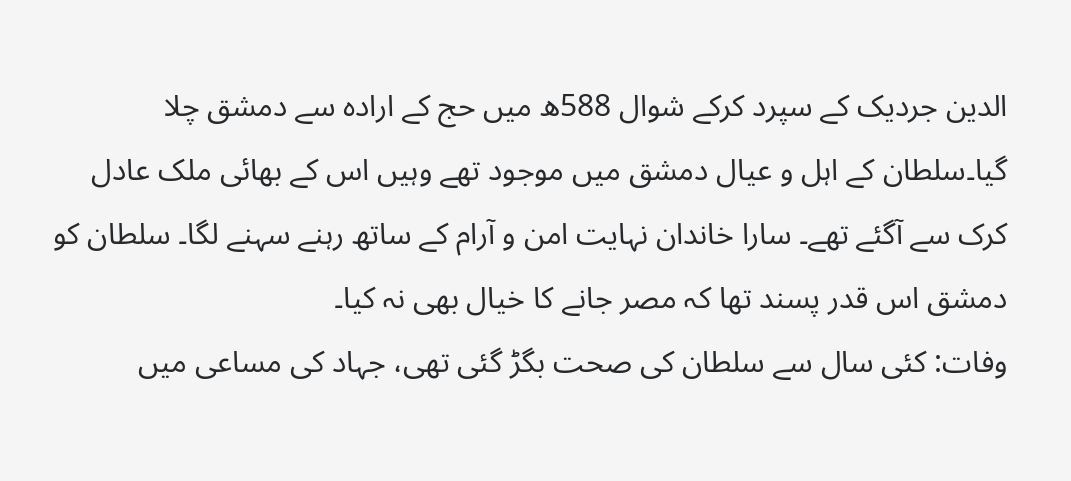الدین جردیک کے سپرد کرکے شوال 588ھ میں حج کے ارادہ سے دمشق چلا گیا۔سلطان کے اہل و عیال دمشق میں موجود تھے وہیں اس کے بھائی ملک عادل کرک سے آگئے تھے۔ سارا خاندان نہایت امن و آرام کے ساتھ رہنے سہنے لگا۔ سلطان کو دمشق اس قدر پسند تھا کہ مصر جانے کا خیال بھی نہ کیا۔
وفات: کئی سال سے سلطان کی صحت بگڑ گئی تھی، جہاد کی مساعی میں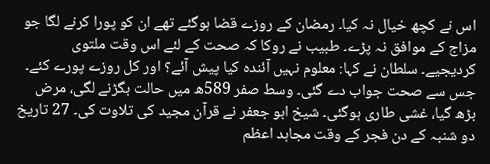اس نے کچھ خیال نہ کیا۔ رمضان کے روزے قضا ہوگئے تھے ان کو پورا کرنے لگا جو مزاج کے موافق نہ پڑے۔ طبیب نے روکا کہ صحت کے لئے اس وقت ملتوی کردیجیے۔ سلطان نے کہا: معلوم نہیں آئندہ کیا پیش آئے؟ اور کل روزے پورے کئے۔ جس سے صحت جواب دے گئی۔ وسط صفر 589ھ میں حالت بگڑنے لگی، مرض بڑھ گیا، غشی طاری ہوگئی۔ شیخ ابو جعفر نے قرآن مجید کی تلاوت کی۔ 27 تاریخ دو شنبہ کے دن فجر کے وقت مجاہد اعظم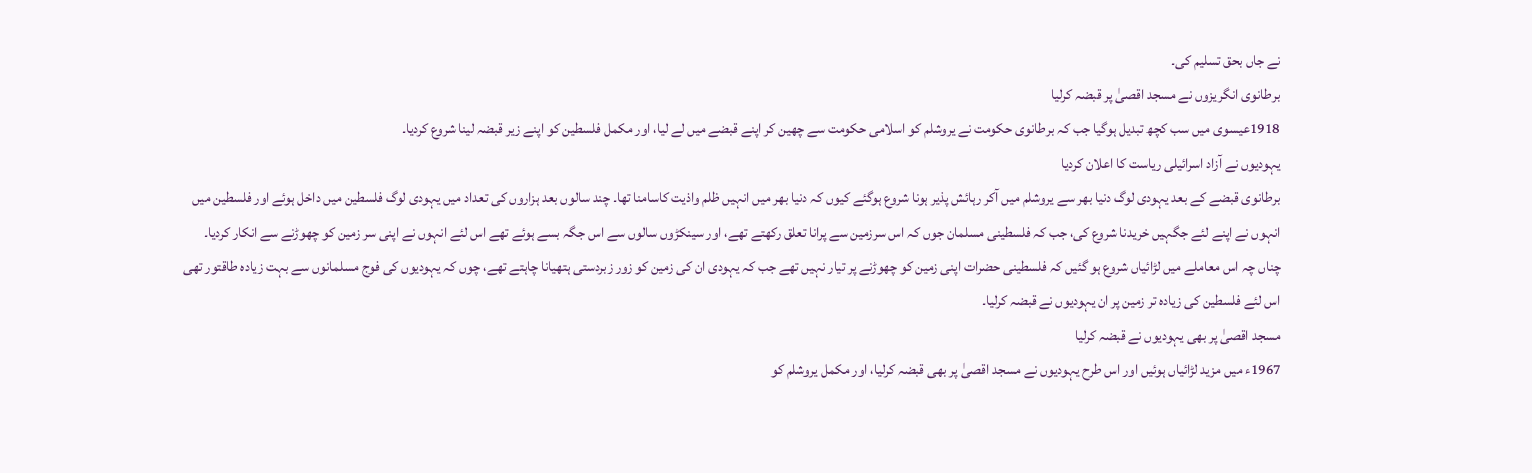نے جاں بحق تسلیم کی۔
برطانوی انگریزوں نے مسجد اقصیٰ پر قبضہ کرلیا
1918عیسوی میں سب کچھ تبدیل ہوگیا جب کہ برطانوی حکومت نے یروشلم کو اسلامی حکومت سے چھین کر اپنے قبضے میں لے لیا، اور مکمل فلسطین کو اپنے زیر قبضہ لینا شروع کردیا۔
یہودیوں نے آزاد اسرائیلی ریاست کا اعلان کردیا
برطانوی قبضے کے بعد یہودی لوگ دنیا بھر سے یروشلم میں آکر رہائش پذیر ہونا شروع ہوگئے کیوں کہ دنیا بھر میں انہیں ظلم واذیت کاسامنا تھا۔ چند سالوں بعد ہزاروں کی تعداد میں یہودی لوگ فلسطین میں داخل ہوئے اور فلسطین میں انہوں نے اپنے لئے جگہیں خریدنا شروع کی، جب کہ فلسطینی مسلمان جوں کہ اس سرزمین سے پرانا تعلق رکھتے تھے، اور سینکڑوں سالوں سے اس جگہ بسے ہوئے تھے اس لئے انہوں نے اپنی سر زمین کو چھوڑنے سے انکار کردیا۔
چناں چہ اس معاملے میں لڑائیاں شروع ہو گئیں کہ فلسطینی حضرات اپنی زمین کو چھوڑنے پر تیار نہیں تھے جب کہ یہودی ان کی زمین کو زور زبردستی ہتھیانا چاہتے تھے، چوں کہ یہودیوں کی فوج مسلمانوں سے بہت زیادہ طاقتور تھی اس لئے فلسطین کی زیادہ تر زمین پر ان یہودیوں نے قبضہ کرلیا۔
مسجد اقصیٰ پر بھی یہودیوں نے قبضہ کرلیا
1967ء میں مزید لڑائیاں ہوئیں اور اس طرح یہودیوں نے مسجد اقصیٰ پر بھی قبضہ کرلیا، اور مکمل یروشلم کو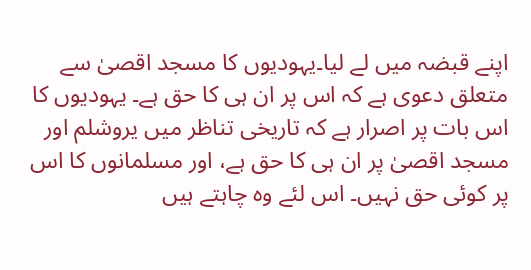اپنے قبضہ میں لے لیا۔یہودیوں کا مسجد اقصیٰ سے متعلق دعوی ہے کہ اس پر ان ہی کا حق ہے۔ یہودیوں کا اس بات پر اصرار ہے کہ تاریخی تناظر میں یروشلم اور مسجد اقصیٰ پر ان ہی کا حق ہے، اور مسلمانوں کا اس پر کوئی حق نہیں۔ اس لئے وہ چاہتے ہیں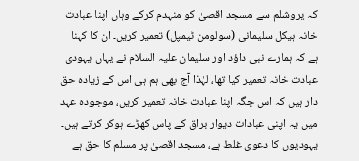کہ یروشلم سے مسجد اقصیٰ کو منہدم کرکے وہاں اپنا عبادت خانہ ہیکل سلیمانی (سولومن ٹیمپل) تعمیر کریں۔ ان کا کہنا ہے کہ ہمارے نبی داؤد اور سلیمان علیہ السلام نے یہاں یہودی عبادت خانہ تعمیر کیا تھا، لہٰذا آج بھی ہم ہی اس کے زیادہ حق دار ہیں کہ اس جگہ اپنا عبادت خانہ تعمیر کریں، موجودہ عہد میں یہ اپنی عبادات دیوار براق کے پاس کھڑے ہوکر کرتے ہیں۔
یہودیوں کا دعوی غلط ہے، مسجد اقصیٰ پر مسلم کا حق ہے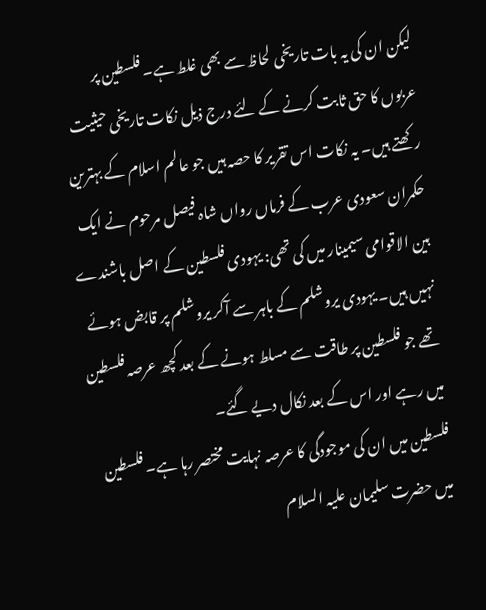لیکن ان کی یہ بات تاریخی لحاظ سے بھی غلط ہے۔ فلسطین پر عربوں کا حق ثابت کرنے کے لئے درج ذیل نکات تاریخی حیثیت رکھتے ہیں۔ یہ نکات اس تقریر کا حصہ ہیں جو عالم اسلام کے بہترین حکمران سعودی عرب کے فرماں رواں شاہ فیصل مرحوم نے ایک بین الاقوامی سیمینار میں کی تھی: یہودی فلسطین کے اصل باشندے نہیں ہیں۔ یہودی یروشلم کے باہر سے آکر یروشلم پر قابض ہوئے تھے جو فلسطین پر طاقت سے مسلط ہونے کے بعد کچھ عرصہ فلسطین میں رہے اور اس کے بعد نکال دیے گئے۔
فلسطین میں ان کی موجودگی کا عرصہ نہایت مختصر رہا ہے۔ فلسطین میں حضرت سلیمان علیہ السلام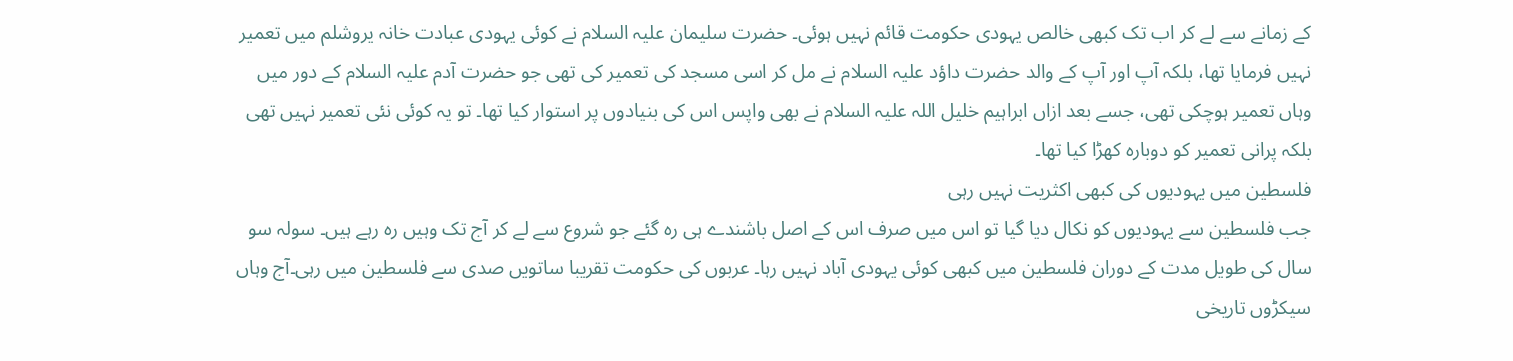کے زمانے سے لے کر اب تک کبھی خالص یہودی حکومت قائم نہیں ہوئی۔ حضرت سلیمان علیہ السلام نے کوئی یہودی عبادت خانہ یروشلم میں تعمیر نہیں فرمایا تھا، بلکہ آپ اور آپ کے والد حضرت داؤد علیہ السلام نے مل کر اسی مسجد کی تعمیر کی تھی جو حضرت آدم علیہ السلام کے دور میں وہاں تعمیر ہوچکی تھی، جسے بعد ازاں ابراہیم خلیل اللہ علیہ السلام نے بھی واپس اس کی بنیادوں پر استوار کیا تھا۔ تو یہ کوئی نئی تعمیر نہیں تھی بلکہ پرانی تعمیر کو دوبارہ کھڑا کیا تھا۔
فلسطین میں یہودیوں کی کبھی اکثریت نہیں رہی
جب فلسطین سے یہودیوں کو نکال دیا گیا تو اس میں صرف اس کے اصل باشندے ہی رہ گئے جو شروع سے لے کر آج تک وہیں رہ رہے ہیں۔ سولہ سو سال کی طویل مدت کے دوران فلسطین میں کبھی کوئی یہودی آباد نہیں رہا۔ عربوں کی حکومت تقریبا ساتویں صدی سے فلسطین میں رہی۔آج وہاں سیکڑوں تاریخی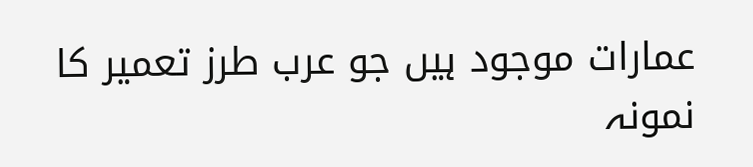عمارات موجود ہیں جو عرب طرز تعمیر کا نمونہ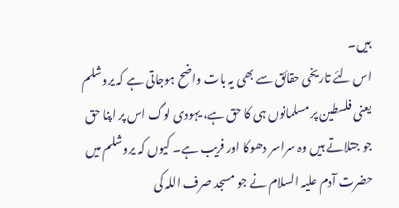ہیں۔
اس لئے تاریخی حقائق سے بھی یہ بات واضح ہوجاتی ہے کہ یروشلم یعنی فلسطین پر مسلمانوں ہی کا حق ہے، یہودی لوگ اس پر اپنا حق جو جتلاتے ہیں وہ سراسر دھوکا اور فریب ہے۔ کیوں کہ یروشلم میں حضرت آدم علیہ السلام نے جو مسجد صرف اللہ کی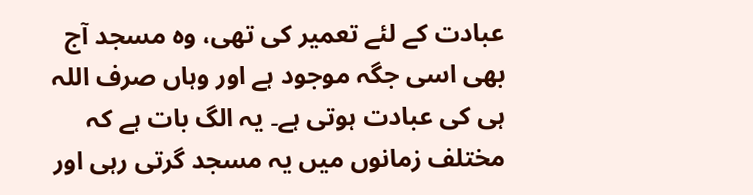عبادت کے لئے تعمیر کی تھی، وہ مسجد آج بھی اسی جگہ موجود ہے اور وہاں صرف اللہ ہی کی عبادت ہوتی ہے۔ یہ الگ بات ہے کہ مختلف زمانوں میں یہ مسجد گرتی رہی اور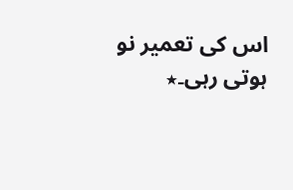اس کی تعمیر نو ہوتی رہی۔٭